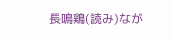長鳴鶏(読み)なが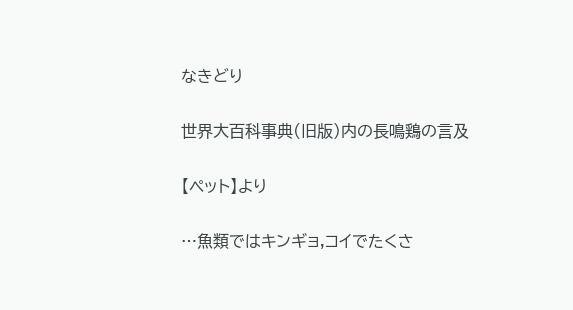なきどり

世界大百科事典(旧版)内の長鳴鶏の言及

【ペット】より

…魚類ではキンギョ,コイでたくさ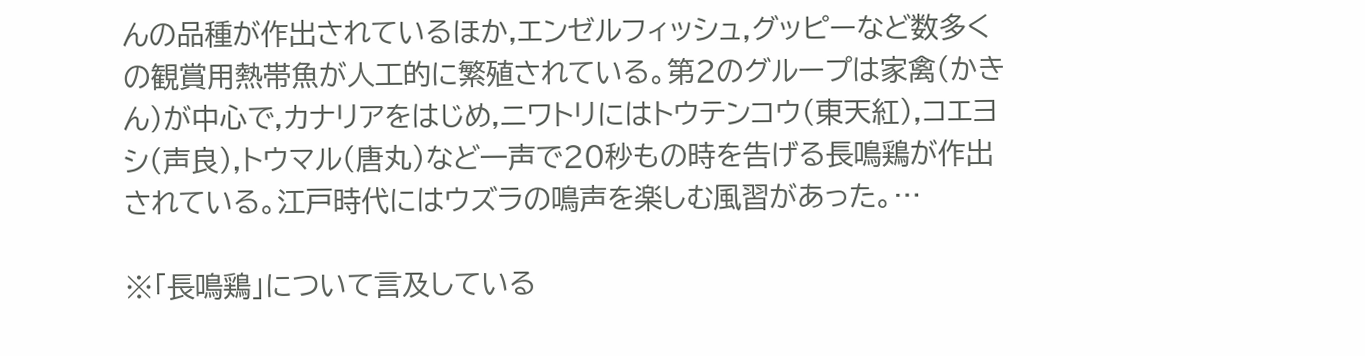んの品種が作出されているほか,エンゼルフィッシュ,グッピーなど数多くの観賞用熱帯魚が人工的に繁殖されている。第2のグループは家禽(かきん)が中心で,カナリアをはじめ,ニワトリにはトウテンコウ(東天紅),コエヨシ(声良),トウマル(唐丸)など一声で20秒もの時を告げる長鳴鶏が作出されている。江戸時代にはウズラの鳴声を楽しむ風習があった。…

※「長鳴鶏」について言及している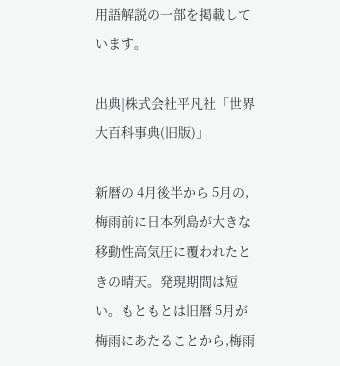用語解説の一部を掲載しています。

出典|株式会社平凡社「世界大百科事典(旧版)」

新暦の 4月後半から 5月の,梅雨前に日本列島が大きな移動性高気圧に覆われたときの晴天。発現期間は短い。もともとは旧暦 5月が梅雨にあたることから,梅雨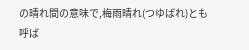の晴れ間の意味で,梅雨晴れ(つゆばれ)とも呼ば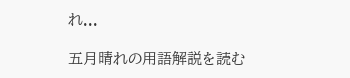れ...

五月晴れの用語解説を読む